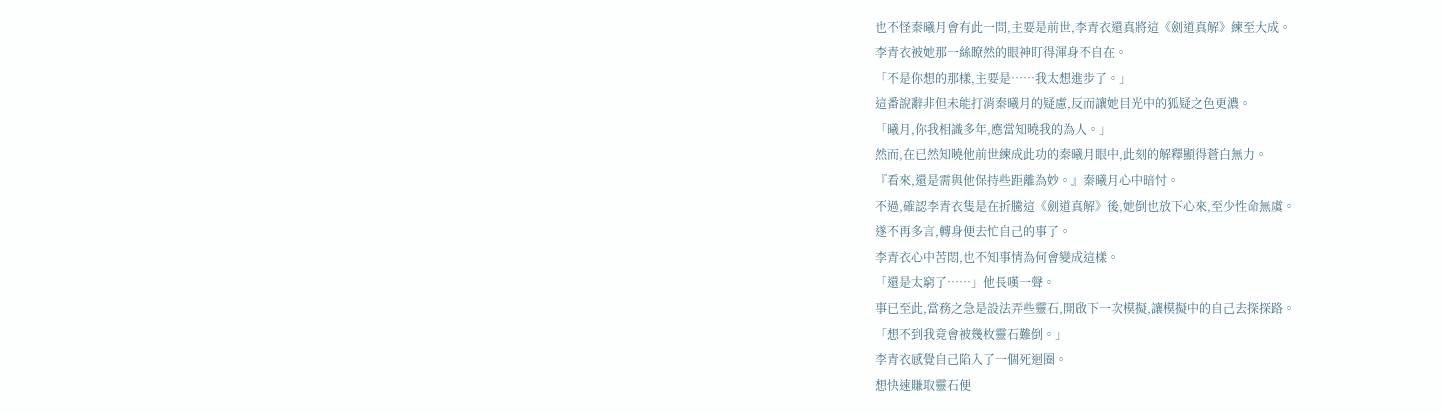也不怪秦曦月會有此一問,主要是前世,李青衣還真將這《劍道真解》練至大成。
李青衣被她那一絲瞭然的眼神盯得渾身不自在。
「不是你想的那樣,主要是……我太想進步了。」
這番說辭非但未能打消秦曦月的疑慮,反而讓她目光中的狐疑之色更濃。
「曦月,你我相識多年,應當知曉我的為人。」
然而,在已然知曉他前世練成此功的秦曦月眼中,此刻的解釋顯得蒼白無力。
『看來,還是需與他保持些距離為妙。』秦曦月心中暗忖。
不過,確認李青衣隻是在折騰這《劍道真解》後,她倒也放下心來,至少性命無虞。
遂不再多言,轉身便去忙自己的事了。
李青衣心中苦悶,也不知事情為何會變成這樣。
「還是太窮了……」他長嘆一聲。
事已至此,當務之急是設法弄些靈石,開啟下一次模擬,讓模擬中的自己去探探路。
「想不到我竟會被幾枚靈石難倒。」
李青衣感覺自己陷入了一個死迴圈。
想快速賺取靈石便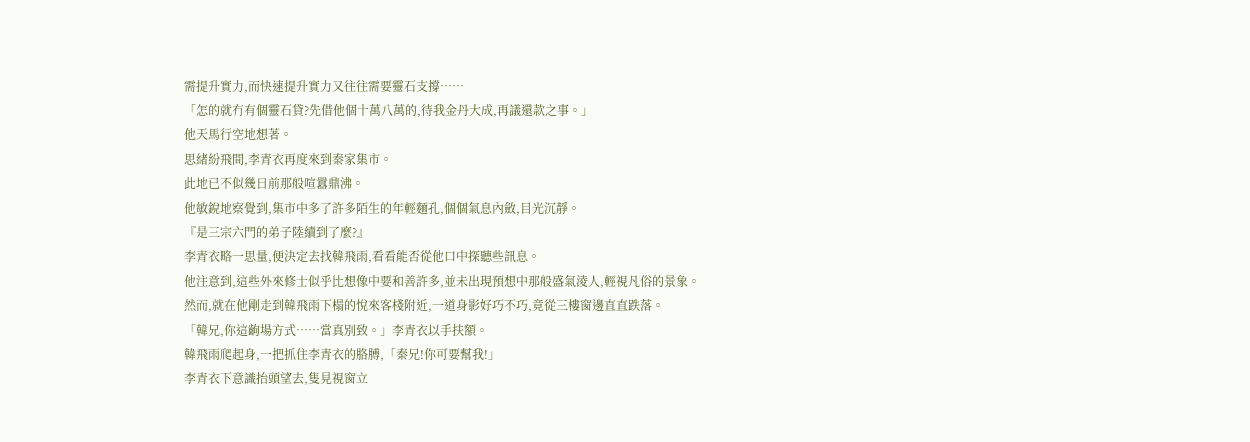需提升實力,而快速提升實力又往往需要靈石支撐……
「怎的就冇有個靈石貸?先借他個十萬八萬的,待我金丹大成,再議還款之事。」
他天馬行空地想著。
思緒紛飛間,李青衣再度來到秦家集市。
此地已不似幾日前那般喧囂鼎沸。
他敏銳地察覺到,集市中多了許多陌生的年輕麵孔,個個氣息內斂,目光沉靜。
『是三宗六門的弟子陸續到了麼?』
李青衣略一思量,便決定去找韓飛雨,看看能否從他口中探聽些訊息。
他注意到,這些外來修士似乎比想像中要和善許多,並未出現預想中那般盛氣淩人,輕視凡俗的景象。
然而,就在他剛走到韓飛雨下榻的悅來客棧附近,一道身影好巧不巧,竟從三樓窗邊直直跌落。
「韓兄,你這齣場方式……當真別致。」李青衣以手扶額。
韓飛雨爬起身,一把抓住李青衣的胳膊,「秦兄!你可要幫我!」
李青衣下意識抬頭望去,隻見視窗立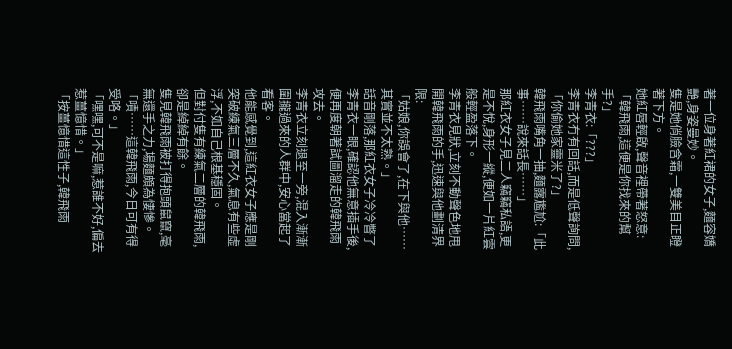著一位身著紅裙的女子,麵容嬌艷,身姿曼妙。
隻是她俏臉含霜,一雙美目正瞪著下方。
她紅唇輕啟,聲音裡帶著怒意:「韓飛雨,這便是你找來的幫手?」
李青衣:「???」
李青衣冇有回話,而是低聲詢問,「你偷她家靈米了?」
韓飛雨嘴角一抽,麵露尷尬:「此事……說來話長……」
那紅衣女子見二人竊竊私語,更是不悅,身形一縱,便如一片紅雲般輕盈落下。
李青衣見狀,立刻不動聲色地甩開韓飛雨的手,迅速與他劃清界限:
「姑娘,你誤會了,在下與他……其實並不太熟。」
話音剛落,那紅衣女子冷冷瞥了李青衣一眼,確認他無意插手後,便再度朝著試圖溜走的韓飛雨攻去。
李青衣立刻退至一旁,混入漸漸圍攏過來的人群中,安心當起了看客。
他能感覺到,這紅衣女子應是剛突破練氣三層不久,氣息有些虛浮,不如自己根基穩固。
但對付隻有練氣二層的韓飛雨,卻是綽綽有餘。
隻見韓飛雨被打得抱頭鼠竄,毫無還手之力,場麵頗為悽慘。
「嘖……這韓飛雨,今日可有得受咯。」
「嘿嘿,可不是嘛,惹誰不好,偏去惹薑憶惜。」
「按薑憶惜這性子,韓飛雨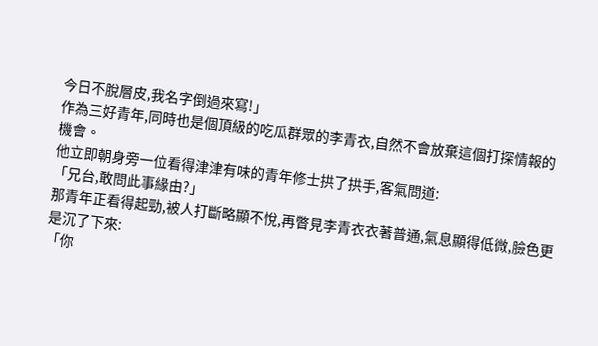今日不脫層皮,我名字倒過來寫!」
作為三好青年,同時也是個頂級的吃瓜群眾的李青衣,自然不會放棄這個打探情報的機會。
他立即朝身旁一位看得津津有味的青年修士拱了拱手,客氣問道:
「兄台,敢問此事緣由?」
那青年正看得起勁,被人打斷略顯不悅,再瞥見李青衣衣著普通,氣息顯得低微,臉色更是沉了下來:
「你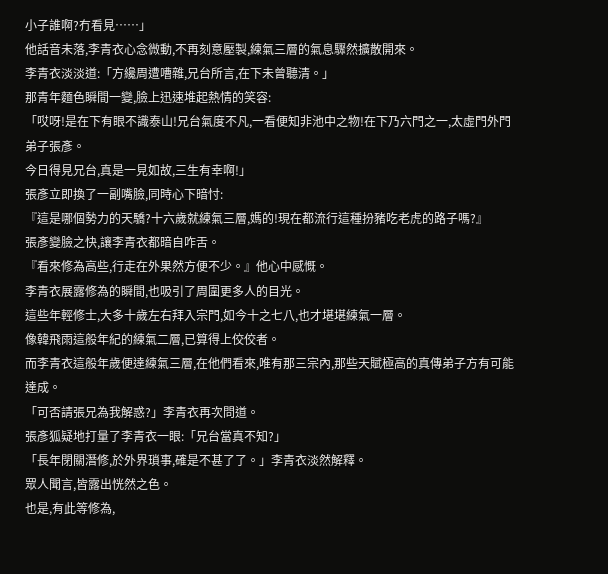小子誰啊?冇看見……」
他話音未落,李青衣心念微動,不再刻意壓製,練氣三層的氣息驟然擴散開來。
李青衣淡淡道:「方纔周遭嘈雜,兄台所言,在下未曾聽清。」
那青年麵色瞬間一變,臉上迅速堆起熱情的笑容:
「哎呀!是在下有眼不識泰山!兄台氣度不凡,一看便知非池中之物!在下乃六門之一,太虛門外門弟子張彥。
今日得見兄台,真是一見如故,三生有幸啊!」
張彥立即換了一副嘴臉,同時心下暗忖:
『這是哪個勢力的天驕?十六歲就練氣三層,媽的!現在都流行這種扮豬吃老虎的路子嗎?』
張彥變臉之快,讓李青衣都暗自咋舌。
『看來修為高些,行走在外果然方便不少。』他心中感慨。
李青衣展露修為的瞬間,也吸引了周圍更多人的目光。
這些年輕修士,大多十歲左右拜入宗門,如今十之七八,也才堪堪練氣一層。
像韓飛雨這般年紀的練氣二層,已算得上佼佼者。
而李青衣這般年歲便達練氣三層,在他們看來,唯有那三宗內,那些天賦極高的真傳弟子方有可能達成。
「可否請張兄為我解惑?」李青衣再次問道。
張彥狐疑地打量了李青衣一眼:「兄台當真不知?」
「長年閉關潛修,於外界瑣事,確是不甚了了。」李青衣淡然解釋。
眾人聞言,皆露出恍然之色。
也是,有此等修為,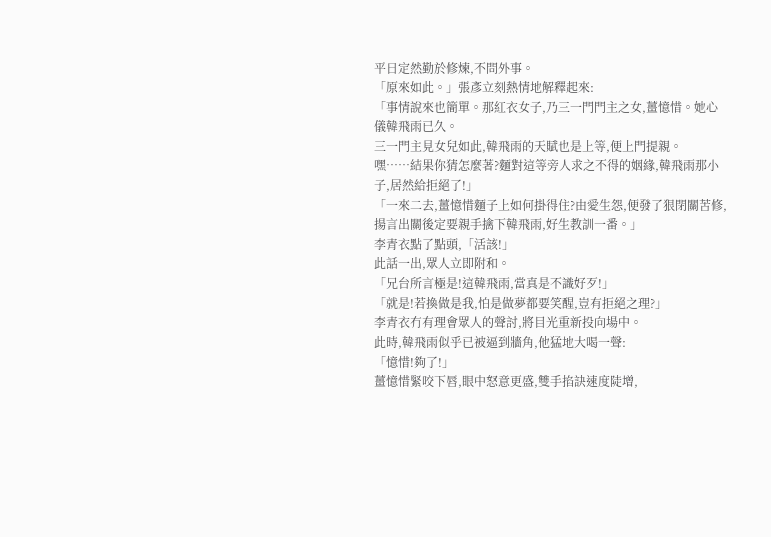平日定然勤於修煉,不問外事。
「原來如此。」張彥立刻熱情地解釋起來:
「事情說來也簡單。那紅衣女子,乃三一門門主之女,薑憶惜。她心儀韓飛雨已久。
三一門主見女兒如此,韓飛雨的天賦也是上等,便上門提親。
嘿……結果你猜怎麼著?麵對這等旁人求之不得的姻緣,韓飛雨那小子,居然給拒絕了!」
「一來二去,薑憶惜麵子上如何掛得住?由愛生怨,便發了狠閉關苦修,揚言出關後定要親手擒下韓飛雨,好生教訓一番。」
李青衣點了點頭,「活該!」
此話一出,眾人立即附和。
「兄台所言極是!這韓飛雨,當真是不識好歹!」
「就是!若換做是我,怕是做夢都要笑醒,豈有拒絕之理?」
李青衣冇有理會眾人的聲討,將目光重新投向場中。
此時,韓飛雨似乎已被逼到牆角,他猛地大喝一聲:
「憶惜!夠了!」
薑憶惜緊咬下唇,眼中怒意更盛,雙手掐訣速度陡增,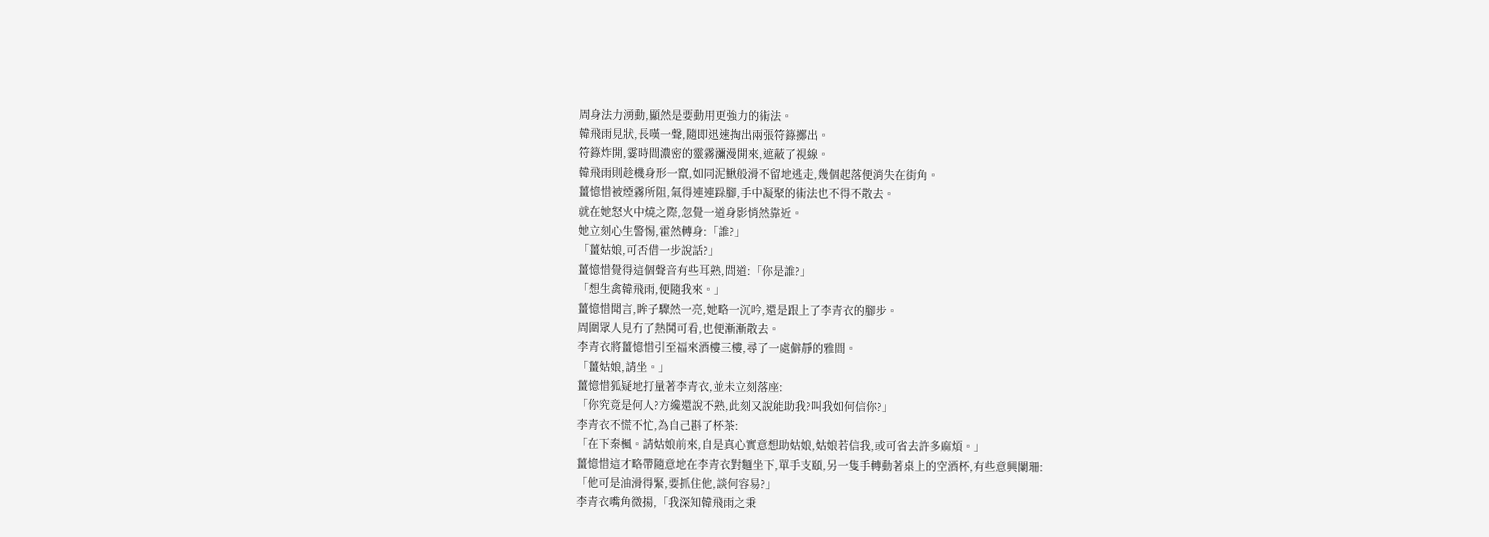周身法力湧動,顯然是要動用更強力的術法。
韓飛雨見狀,長嘆一聲,隨即迅速掏出兩張符籙擲出。
符籙炸開,霎時間濃密的靈霧瀰漫開來,遮蔽了視線。
韓飛雨則趁機身形一竄,如同泥鰍般滑不留地逃走,幾個起落便消失在街角。
薑憶惜被煙霧所阻,氣得連連跺腳,手中凝聚的術法也不得不散去。
就在她怒火中燒之際,忽覺一道身影悄然靠近。
她立刻心生警惕,霍然轉身:「誰?」
「薑姑娘,可否借一步說話?」
薑憶惜覺得這個聲音有些耳熟,問道:「你是誰?」
「想生禽韓飛雨,便隨我來。」
薑憶惜聞言,眸子驟然一亮,她略一沉吟,還是跟上了李青衣的腳步。
周圍眾人見冇了熱鬨可看,也便漸漸散去。
李青衣將薑憶惜引至福來酒樓三樓,尋了一處僻靜的雅間。
「薑姑娘,請坐。」
薑憶惜狐疑地打量著李青衣,並未立刻落座:
「你究竟是何人?方纔還說不熟,此刻又說能助我?叫我如何信你?」
李青衣不慌不忙,為自己斟了杯茶:
「在下秦楓。請姑娘前來,自是真心實意想助姑娘,姑娘若信我,或可省去許多麻煩。」
薑憶惜這才略帶隨意地在李青衣對麵坐下,單手支頤,另一隻手轉動著桌上的空酒杯,有些意興闌珊:
「他可是油滑得緊,要抓住他,談何容易?」
李青衣嘴角微揚,「我深知韓飛雨之秉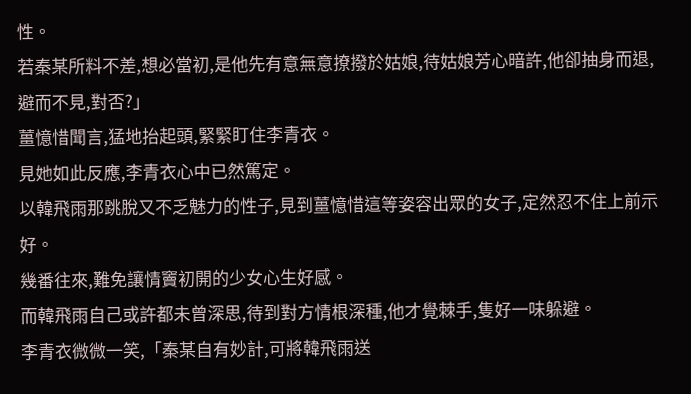性。
若秦某所料不差,想必當初,是他先有意無意撩撥於姑娘,待姑娘芳心暗許,他卻抽身而退,避而不見,對否?」
薑憶惜聞言,猛地抬起頭,緊緊盯住李青衣。
見她如此反應,李青衣心中已然篤定。
以韓飛雨那跳脫又不乏魅力的性子,見到薑憶惜這等姿容出眾的女子,定然忍不住上前示好。
幾番往來,難免讓情竇初開的少女心生好感。
而韓飛雨自己或許都未曾深思,待到對方情根深種,他才覺棘手,隻好一味躲避。
李青衣微微一笑,「秦某自有妙計,可將韓飛雨送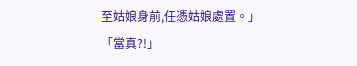至姑娘身前,任憑姑娘處置。」
「當真?!」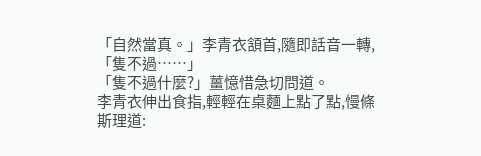「自然當真。」李青衣頷首,隨即話音一轉,「隻不過……」
「隻不過什麼?」薑憶惜急切問道。
李青衣伸出食指,輕輕在桌麵上點了點,慢條斯理道: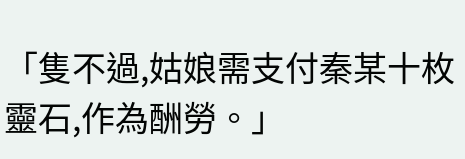「隻不過,姑娘需支付秦某十枚靈石,作為酬勞。」